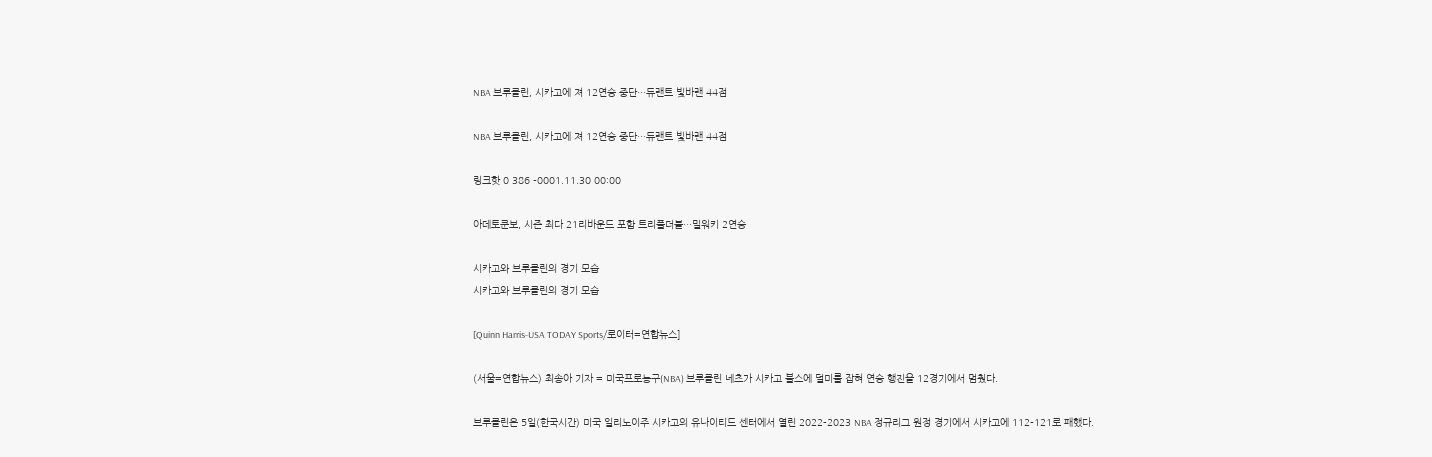NBA 브루클린, 시카고에 져 12연승 중단…듀랜트 빛바랜 44점

NBA 브루클린, 시카고에 져 12연승 중단…듀랜트 빛바랜 44점

링크핫 0 386 -0001.11.30 00:00

아데토쿤보, 시즌 최다 21리바운드 포함 트리플더블…밀워키 2연승

시카고와 브루클린의 경기 모습
시카고와 브루클린의 경기 모습

[Quinn Harris-USA TODAY Sports/로이터=연합뉴스]

(서울=연합뉴스) 최송아 기자 = 미국프로농구(NBA) 브루클린 네츠가 시카고 불스에 덜미를 잡혀 연승 행진을 12경기에서 멈췄다.

브루클린은 5일(한국시간) 미국 일리노이주 시카고의 유나이티드 센터에서 열린 2022-2023 NBA 정규리그 원정 경기에서 시카고에 112-121로 패했다.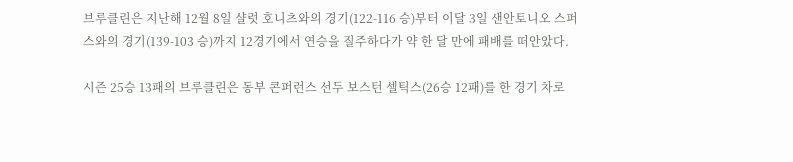브루클린은 지난해 12월 8일 샬럿 호니츠와의 경기(122-116 승)부터 이달 3일 샌안토니오 스퍼스와의 경기(139-103 승)까지 12경기에서 연승을 질주하다가 약 한 달 만에 패배를 떠안았다.

시즌 25승 13패의 브루클린은 동부 콘퍼런스 선두 보스턴 셀틱스(26승 12패)를 한 경기 차로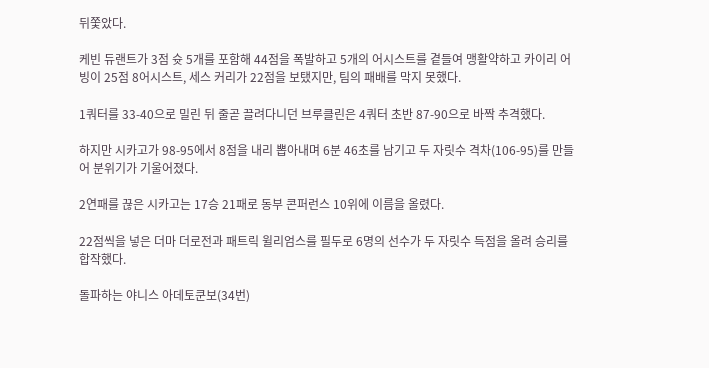뒤쫓았다.

케빈 듀랜트가 3점 슛 5개를 포함해 44점을 폭발하고 5개의 어시스트를 곁들여 맹활약하고 카이리 어빙이 25점 8어시스트, 세스 커리가 22점을 보탰지만, 팀의 패배를 막지 못했다.

1쿼터를 33-40으로 밀린 뒤 줄곧 끌려다니던 브루클린은 4쿼터 초반 87-90으로 바짝 추격했다.

하지만 시카고가 98-95에서 8점을 내리 뽑아내며 6분 46초를 남기고 두 자릿수 격차(106-95)를 만들어 분위기가 기울어졌다.

2연패를 끊은 시카고는 17승 21패로 동부 콘퍼런스 10위에 이름을 올렸다.

22점씩을 넣은 더마 더로전과 패트릭 윌리엄스를 필두로 6명의 선수가 두 자릿수 득점을 올려 승리를 합작했다.

돌파하는 야니스 아데토쿤보(34번)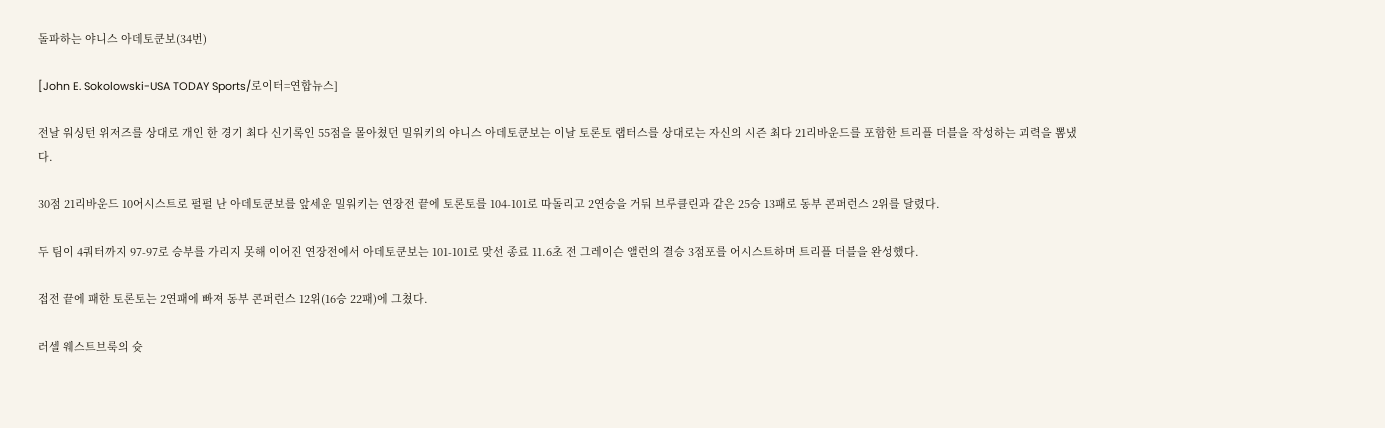돌파하는 야니스 아데토쿤보(34번)

[John E. Sokolowski-USA TODAY Sports/로이터=연합뉴스]

전날 워싱턴 위저즈를 상대로 개인 한 경기 최다 신기록인 55점을 몰아쳤던 밀워키의 야니스 아데토쿤보는 이날 토론토 랩터스를 상대로는 자신의 시즌 최다 21리바운드를 포함한 트리플 더블을 작성하는 괴력을 뽐냈다.

30점 21리바운드 10어시스트로 펄펄 난 아데토쿤보를 앞세운 밀워키는 연장전 끝에 토론토를 104-101로 따돌리고 2연승을 거둬 브루클린과 같은 25승 13패로 동부 콘퍼런스 2위를 달렸다.

두 팀이 4쿼터까지 97-97로 승부를 가리지 못해 이어진 연장전에서 아데토쿤보는 101-101로 맞선 종료 11.6초 전 그레이슨 앨런의 결승 3점포를 어시스트하며 트리플 더블을 완성했다.

접전 끝에 패한 토론토는 2연패에 빠져 동부 콘퍼런스 12위(16승 22패)에 그쳤다.

러셀 웨스트브룩의 슛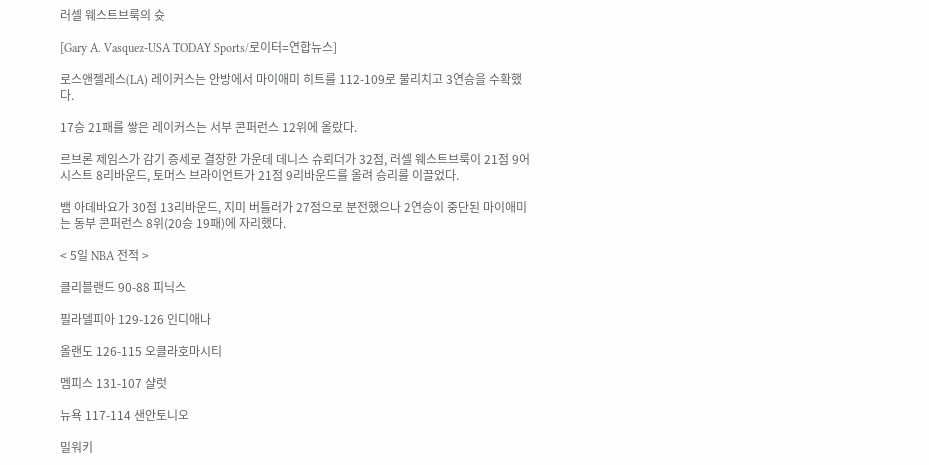러셀 웨스트브룩의 슛

[Gary A. Vasquez-USA TODAY Sports/로이터=연합뉴스]

로스앤젤레스(LA) 레이커스는 안방에서 마이애미 히트를 112-109로 물리치고 3연승을 수확했다.

17승 21패를 쌓은 레이커스는 서부 콘퍼런스 12위에 올랐다.

르브론 제임스가 감기 증세로 결장한 가운데 데니스 슈뢰더가 32점, 러셀 웨스트브룩이 21점 9어시스트 8리바운드, 토머스 브라이언트가 21점 9리바운드를 올려 승리를 이끌었다.

뱀 아데바요가 30점 13리바운드, 지미 버틀러가 27점으로 분전했으나 2연승이 중단된 마이애미는 동부 콘퍼런스 8위(20승 19패)에 자리했다.

< 5일 NBA 전적 >

클리블랜드 90-88 피닉스

필라델피아 129-126 인디애나

올랜도 126-115 오클라호마시티

멤피스 131-107 샬럿

뉴욕 117-114 샌안토니오

밀워키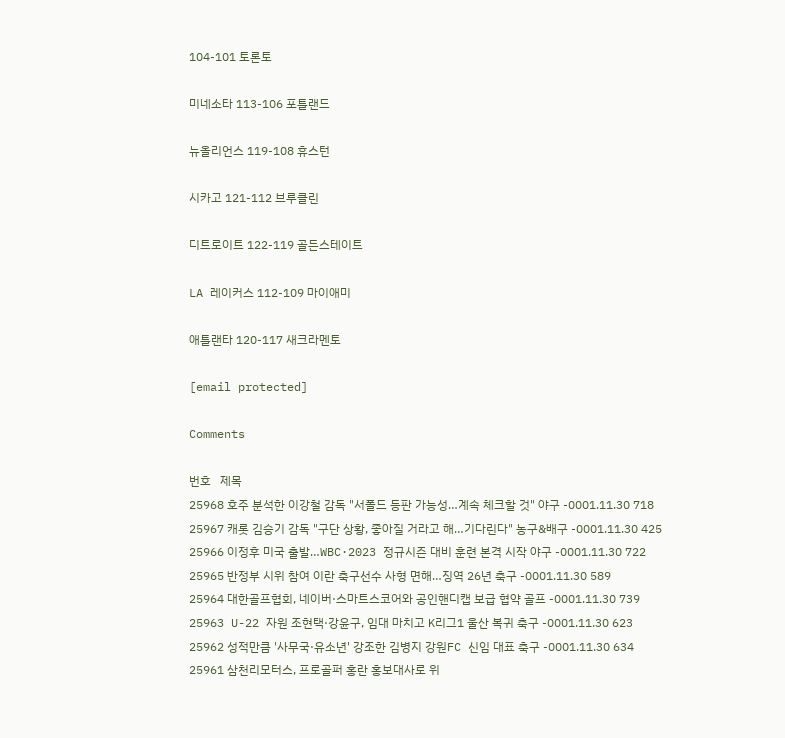104-101 토론토

미네소타 113-106 포틀랜드

뉴올리언스 119-108 휴스턴

시카고 121-112 브루클린

디트로이트 122-119 골든스테이트

LA 레이커스 112-109 마이애미

애틀랜타 120-117 새크라멘토

[email protected]

Comments

번호   제목
25968 호주 분석한 이강철 감독 "서폴드 등판 가능성…계속 체크할 것" 야구 -0001.11.30 718
25967 캐롯 김승기 감독 "구단 상황, 좋아질 거라고 해…기다린다" 농구&배구 -0001.11.30 425
25966 이정후 미국 출발…WBC·2023 정규시즌 대비 훈련 본격 시작 야구 -0001.11.30 722
25965 반정부 시위 참여 이란 축구선수 사형 면해…징역 26년 축구 -0001.11.30 589
25964 대한골프협회, 네이버·스마트스코어와 공인핸디캡 보급 협약 골프 -0001.11.30 739
25963 U-22 자원 조현택·강윤구, 임대 마치고 K리그1 울산 복귀 축구 -0001.11.30 623
25962 성적만큼 '사무국·유소년' 강조한 김병지 강원FC 신임 대표 축구 -0001.11.30 634
25961 삼천리모터스, 프로골퍼 홍란 홍보대사로 위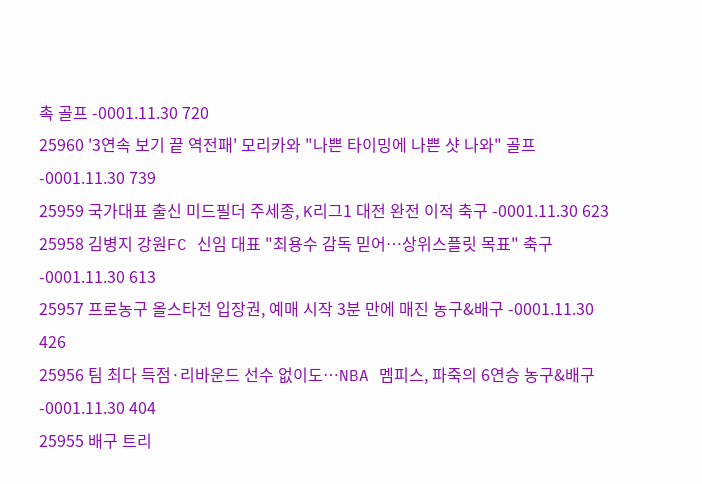촉 골프 -0001.11.30 720
25960 '3연속 보기 끝 역전패' 모리카와 "나쁜 타이밍에 나쁜 샷 나와" 골프 -0001.11.30 739
25959 국가대표 출신 미드필더 주세종, K리그1 대전 완전 이적 축구 -0001.11.30 623
25958 김병지 강원FC 신임 대표 "최용수 감독 믿어…상위스플릿 목표" 축구 -0001.11.30 613
25957 프로농구 올스타전 입장권, 예매 시작 3분 만에 매진 농구&배구 -0001.11.30 426
25956 팀 최다 득점·리바운드 선수 없이도…NBA 멤피스, 파죽의 6연승 농구&배구 -0001.11.30 404
25955 배구 트리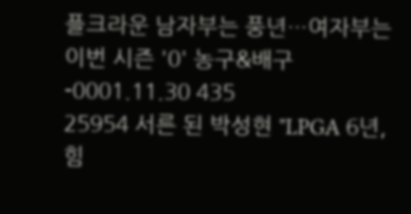플크라운 남자부는 풍년…여자부는 이번 시즌 '0' 농구&배구 -0001.11.30 435
25954 서른 된 박성현 "LPGA 6년, 힘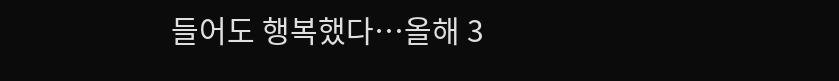들어도 행복했다…올해 3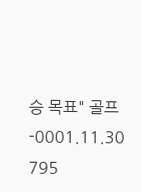승 목표" 골프 -0001.11.30 795